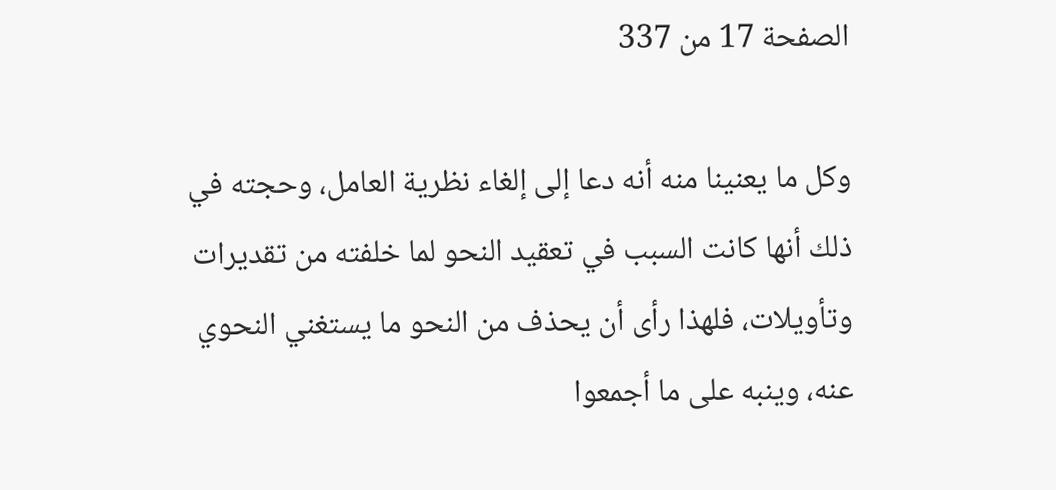الصفحة 17 من 337

وكل ما يعنينا منه أنه دعا إلى إلغاء نظرية العامل، وحجته في ذلك أنها كانت السبب في تعقيد النحو لما خلفته من تقديرات وتأويلات، فلهذا رأى أن يحذف من النحو ما يستغني النحوي عنه، وينبه على ما أجمعوا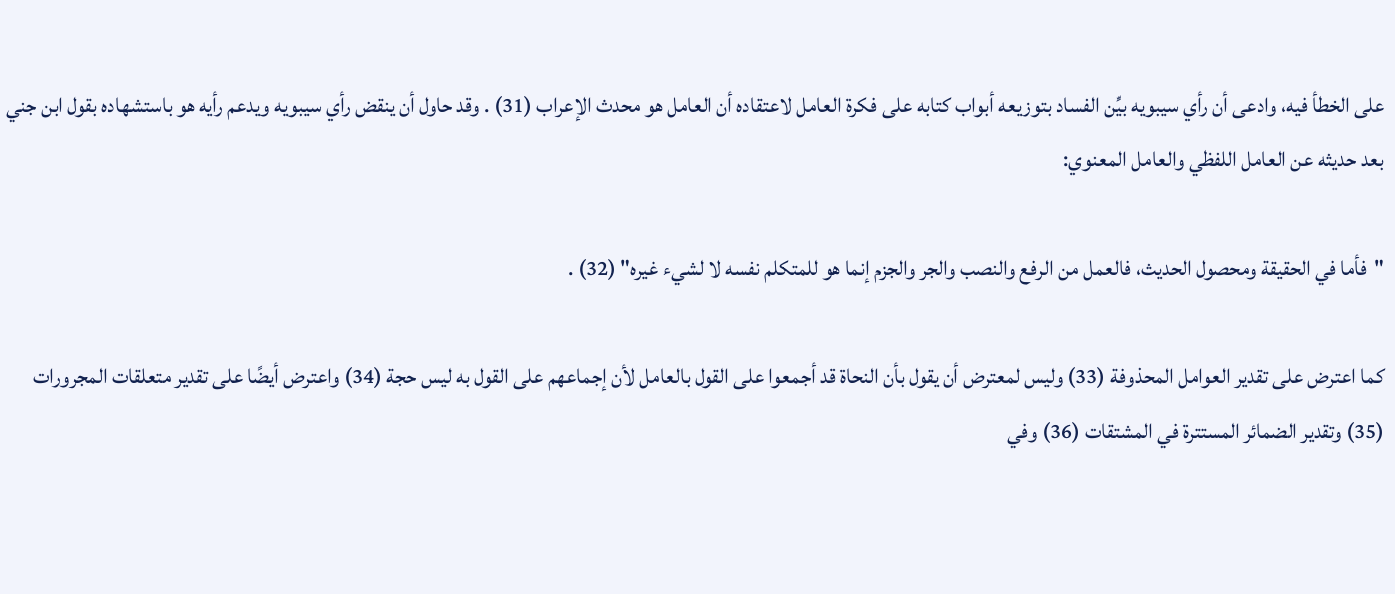على الخطأ فيه، وادعى أن رأي سيبويه بيِّن الفساد بتوزيعه أبواب كتابه على فكرة العامل لاعتقاده أن العامل هو محدث الإعراب (31) . وقد حاول أن ينقض رأي سيبويه ويدعم رأيه هو باستشهاده بقول ابن جني بعد حديثه عن العامل اللفظي والعامل المعنوي:

"فأما في الحقيقة ومحصول الحديث، فالعمل من الرفع والنصب والجر والجزم إنما هو للمتكلم نفسه لا لشيء غيره" (32) .

كما اعترض على تقدير العوامل المحذوفة (33) وليس لمعترض أن يقول بأن النحاة قد أجمعوا على القول بالعامل لأن إجماعهم على القول به ليس حجة (34) واعترض أيضًا على تقدير متعلقات المجرورات (35) وتقدير الضمائر المستترة في المشتقات (36) وفي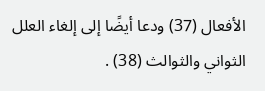الأفعال (37) ودعا أيضًا إلى إلغاء العلل الثواني والثوالث (38) .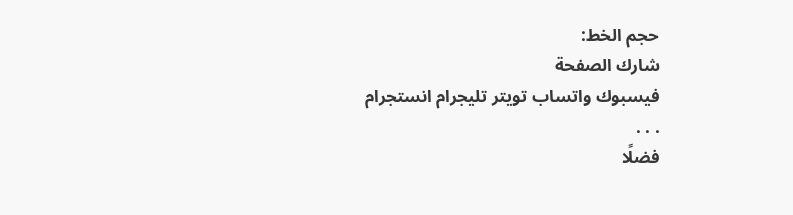حجم الخط:
شارك الصفحة
فيسبوك واتساب تويتر تليجرام انستجرام
. . .
فضلًا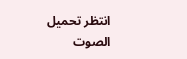انتظر تحميل الصوت